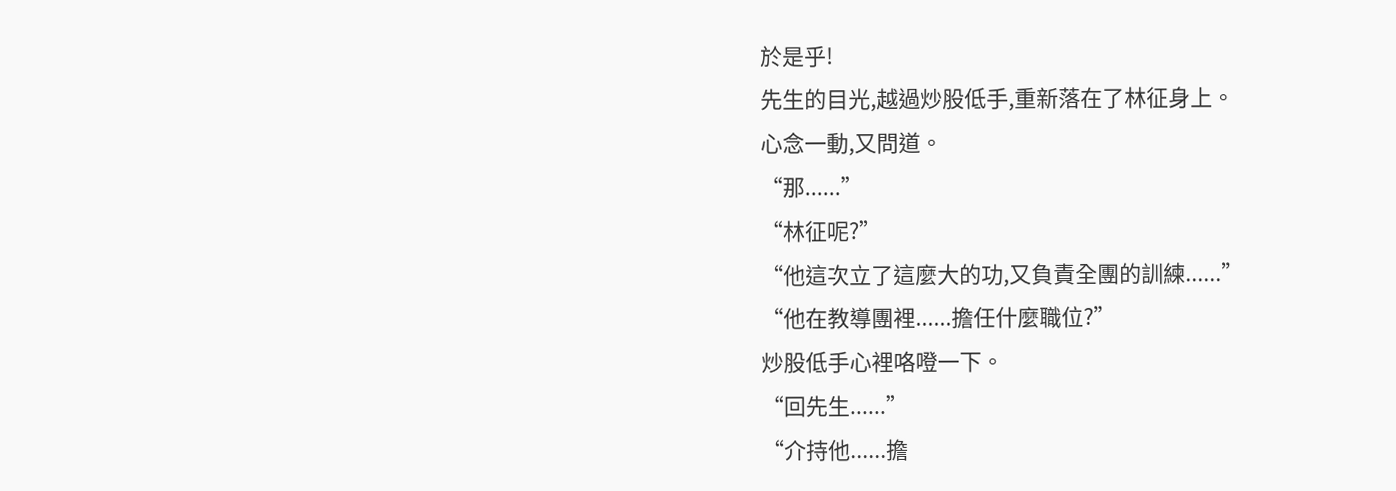於是乎!
先生的目光,越過炒股低手,重新落在了林征身上。
心念一動,又問道。
“那......”
“林征呢?”
“他這次立了這麼大的功,又負責全團的訓練......”
“他在教導團裡......擔任什麼職位?”
炒股低手心裡咯噔一下。
“回先生......”
“介持他......擔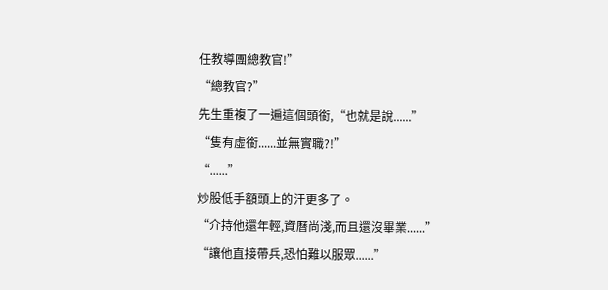任教導團總教官!”
“總教官?”
先生重複了一遍這個頭銜,“也就是說......”
“隻有虛銜......並無實職?!”
“......”
炒股低手額頭上的汗更多了。
“介持他還年輕,資曆尚淺,而且還沒畢業......”
“讓他直接帶兵,恐怕難以服眾......”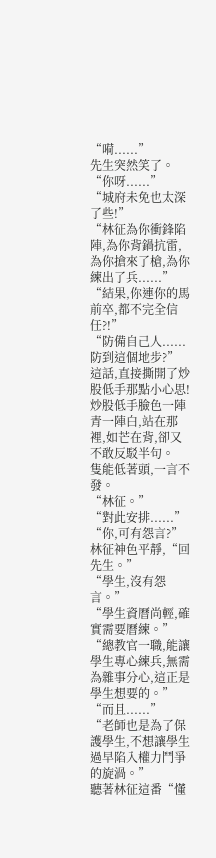“嗬......”
先生突然笑了。
“你呀......”
“城府未免也太深了些!”
“林征為你衝鋒陷陣,為你背鍋抗雷,為你搶來了槍,為你練出了兵......”
“結果,你連你的馬前卒,都不完全信任?!”
“防備自己人......防到這個地步?”
這話,直接撕開了炒股低手那點小心思!
炒股低手臉色一陣青一陣白,站在那裡,如芒在背,卻又不敢反駁半句。
隻能低著頭,一言不發。
“林征。”
“對此安排......”
“你,可有怨言?”
林征神色平靜,“回先生。”
“學生,沒有怨言。”
“學生資曆尚輕,確實需要曆練。”
“總教官一職,能讓學生專心練兵,無需為雜事分心,這正是學生想要的。”
“而且......”
“老師也是為了保護學生,不想讓學生過早陷入權力鬥爭的旋渦。”
聽著林征這番“懂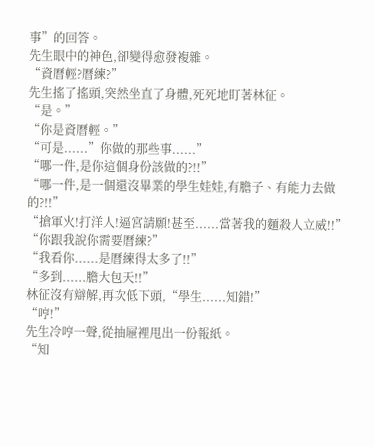事”的回答。
先生眼中的神色,卻變得愈發複雜。
“資曆輕?曆練?”
先生搖了搖頭,突然坐直了身體,死死地盯著林征。
“是。”
“你是資曆輕。”
“可是......”你做的那些事......”
“哪一件,是你這個身份該做的?!!”
“哪一件,是一個還沒畢業的學生娃娃,有膽子、有能力去做的?!!”
“搶軍火!打洋人!逼宮請願!甚至......當著我的麵殺人立威!!”
“你跟我說你需要曆練?”
“我看你......是曆練得太多了!!”
“多到......膽大包天!!”
林征沒有辯解,再次低下頭,“學生......知錯!”
“哼!”
先生冷哼一聲,從抽屜裡甩出一份報紙。
“知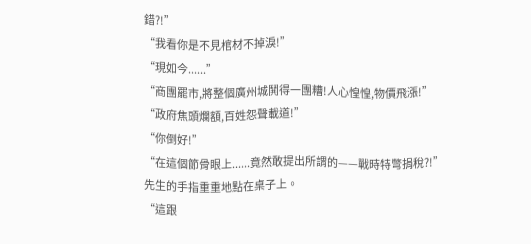錯?!”
“我看你是不見棺材不掉淚!”
“現如今......”
“商團罷市,將整個廣州城鬨得一團糟!人心惶惶,物價飛漲!”
“政府焦頭爛額,百姓怨聲載道!”
“你倒好!”
“在這個節骨眼上......竟然敢提出所謂的——戰時特彆捐稅?!”
先生的手指重重地點在桌子上。
“這跟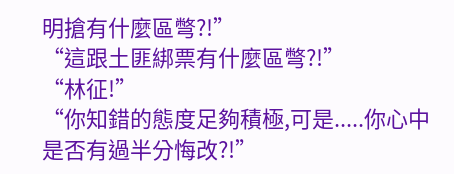明搶有什麼區彆?!”
“這跟土匪綁票有什麼區彆?!”
“林征!”
“你知錯的態度足夠積極,可是.....你心中是否有過半分悔改?!”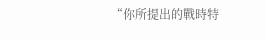“你所提出的戰時特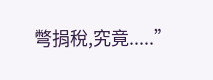彆捐稅,究竟.....”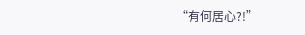“有何居心?!”